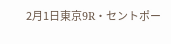2月1日東京9R・セントポー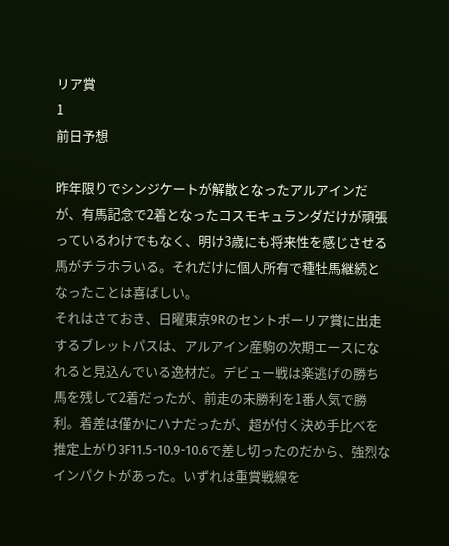リア賞
1
前日予想

昨年限りでシンジケートが解散となったアルアインだが、有馬記念で2着となったコスモキュランダだけが頑張っているわけでもなく、明け3歳にも将来性を感じさせる馬がチラホラいる。それだけに個人所有で種牡馬継続となったことは喜ばしい。
それはさておき、日曜東京9Rのセントポーリア賞に出走するブレットパスは、アルアイン産駒の次期エースになれると見込んでいる逸材だ。デビュー戦は楽逃げの勝ち馬を残して2着だったが、前走の未勝利を1番人気で勝利。着差は僅かにハナだったが、超が付く決め手比べを推定上がり3F11.5-10.9-10.6で差し切ったのだから、強烈なインパクトがあった。いずれは重賞戦線を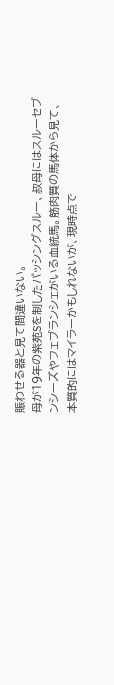賑わせる器と見て間違いない。
母が19年の紫苑Sを制したパッシングスルー、叔母にはスルーセブンシーズやフェブランシェがいる血統馬。筋肉質の馬体から見て、本質的にはマイラーかもしれないが、現時点で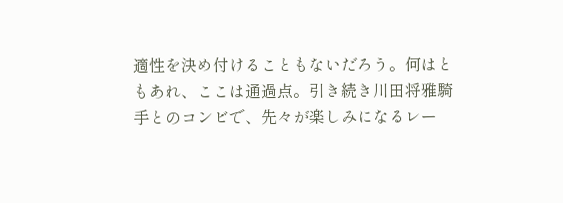適性を決め付けることもないだろう。何はともあれ、ここは通過点。引き続き川田将雅騎手とのコンビで、先々が楽しみになるレー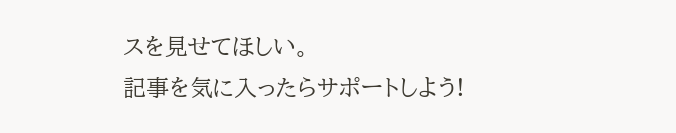スを見せてほしい。
記事を気に入ったらサポートしよう!